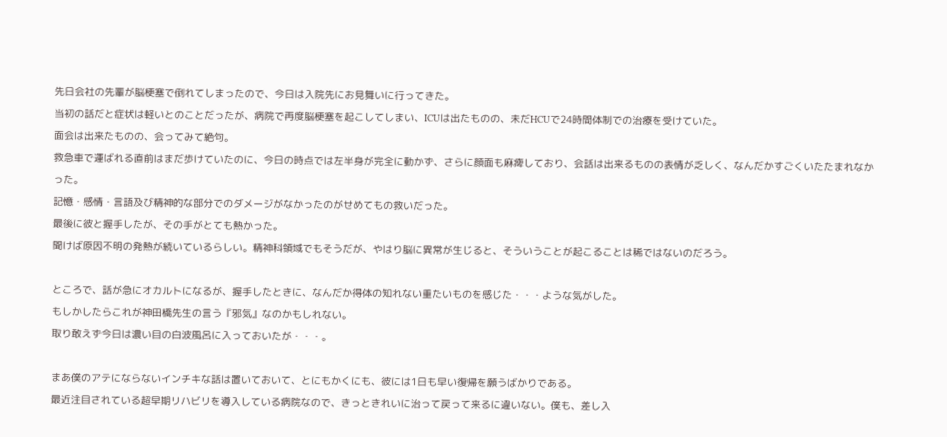先日会社の先輩が脳梗塞で倒れてしまったので、今日は入院先にお見舞いに行ってきた。
当初の話だと症状は軽いとのことだったが、病院で再度脳梗塞を起こしてしまい、ICUは出たものの、未だHCUで24時間体制での治療を受けていた。
面会は出来たものの、会ってみて絶句。
救急車で運ばれる直前はまだ歩けていたのに、今日の時点では左半身が完全に動かず、さらに顔面も麻痺しており、会話は出来るものの表情が乏しく、なんだかすごくいたたまれなかった。
記憶・感情・言語及び精神的な部分でのダメージがなかったのがせめてもの救いだった。
最後に彼と握手したが、その手がとても熱かった。
聞けば原因不明の発熱が続いているらしい。精神科領域でもそうだが、やはり脳に異常が生じると、そういうことが起こることは稀ではないのだろう。

ところで、話が急にオカルトになるが、握手したときに、なんだか得体の知れない重たいものを感じた・・・ような気がした。
もしかしたらこれが神田橋先生の言う『邪気』なのかもしれない。
取り敢えず今日は濃い目の白波風呂に入っておいたが・・・。

まあ僕のアテにならないインチキな話は置いておいて、とにもかくにも、彼には1日も早い復帰を願うばかりである。
最近注目されている超早期リハビリを導入している病院なので、きっときれいに治って戻って来るに違いない。僕も、差し入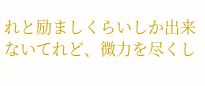れと励ましくらいしか出来ないてれど、微力を尽くし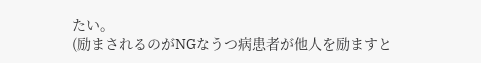たい。
(励まされるのがNGなうつ病患者が他人を励ますと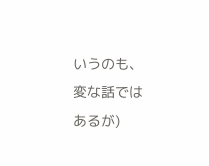いうのも、変な話ではあるが)